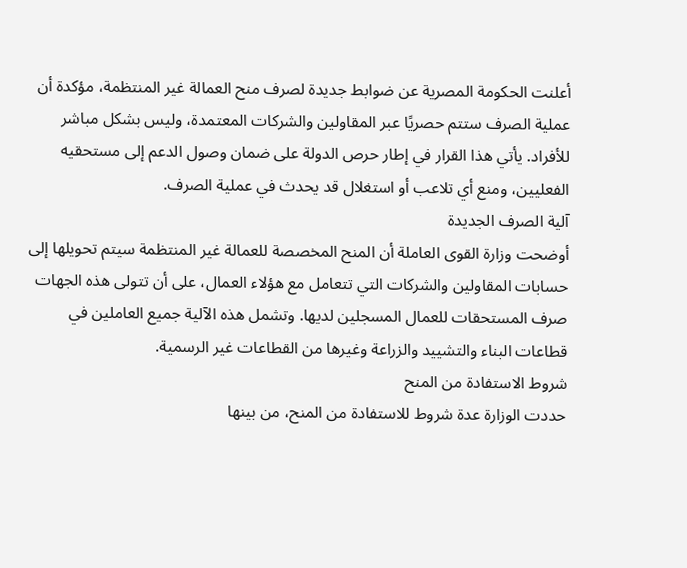أعلنت الحكومة المصرية عن ضوابط جديدة لصرف منح العمالة غير المنتظمة، مؤكدة أن عملية الصرف ستتم حصريًا عبر المقاولين والشركات المعتمدة، وليس بشكل مباشر للأفراد. يأتي هذا القرار في إطار حرص الدولة على ضمان وصول الدعم إلى مستحقيه الفعليين، ومنع أي تلاعب أو استغلال قد يحدث في عملية الصرف.
آلية الصرف الجديدة
أوضحت وزارة القوى العاملة أن المنح المخصصة للعمالة غير المنتظمة سيتم تحويلها إلى حسابات المقاولين والشركات التي تتعامل مع هؤلاء العمال، على أن تتولى هذه الجهات صرف المستحقات للعمال المسجلين لديها. وتشمل هذه الآلية جميع العاملين في قطاعات البناء والتشييد والزراعة وغيرها من القطاعات غير الرسمية.
شروط الاستفادة من المنح
حددت الوزارة عدة شروط للاستفادة من المنح، من بينها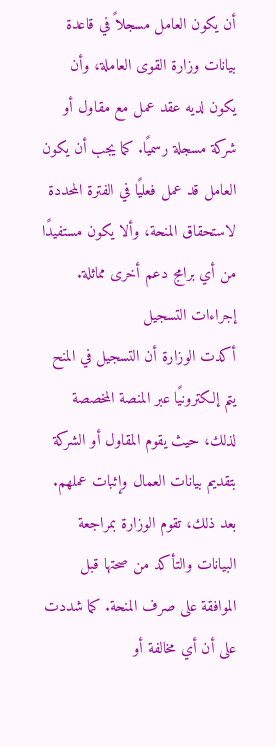أن يكون العامل مسجلاً في قاعدة بيانات وزارة القوى العاملة، وأن يكون لديه عقد عمل مع مقاول أو شركة مسجلة رسميًا. كما يجب أن يكون العامل قد عمل فعليًا في الفترة المحددة لاستحقاق المنحة، وألا يكون مستفيدًا من أي برامج دعم أخرى مماثلة.
إجراءات التسجيل
أكدت الوزارة أن التسجيل في المنح يتم إلكترونيًا عبر المنصة المخصصة لذلك، حيث يقوم المقاول أو الشركة بتقديم بيانات العمال وإثبات عملهم. بعد ذلك، تقوم الوزارة بمراجعة البيانات والتأكد من صحتها قبل الموافقة على صرف المنحة. كما شددت على أن أي مخالفة أو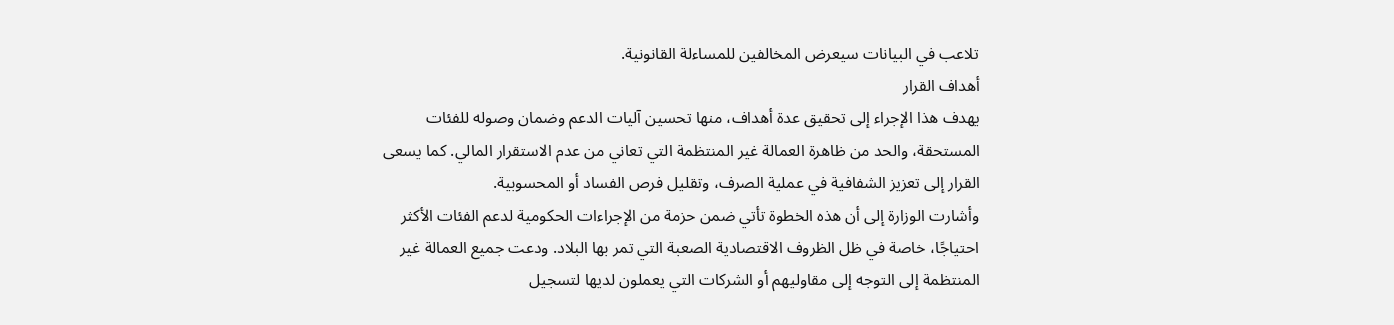تلاعب في البيانات سيعرض المخالفين للمساءلة القانونية.
أهداف القرار
يهدف هذا الإجراء إلى تحقيق عدة أهداف، منها تحسين آليات الدعم وضمان وصوله للفئات المستحقة، والحد من ظاهرة العمالة غير المنتظمة التي تعاني من عدم الاستقرار المالي. كما يسعى القرار إلى تعزيز الشفافية في عملية الصرف، وتقليل فرص الفساد أو المحسوبية.
وأشارت الوزارة إلى أن هذه الخطوة تأتي ضمن حزمة من الإجراءات الحكومية لدعم الفئات الأكثر احتياجًا، خاصة في ظل الظروف الاقتصادية الصعبة التي تمر بها البلاد. ودعت جميع العمالة غير المنتظمة إلى التوجه إلى مقاوليهم أو الشركات التي يعملون لديها لتسجيل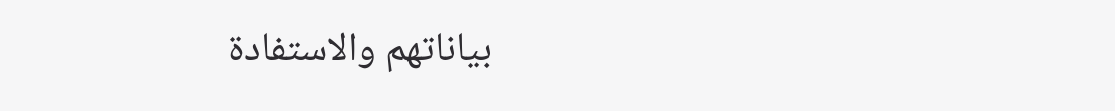بياناتهم والاستفادة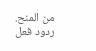من المنح.
ردود فعل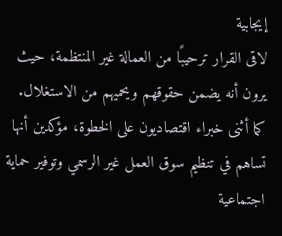إيجابية
لاقى القرار ترحيبًا من العمالة غير المنتظمة، حيث يرون أنه يضمن حقوقهم ويحميهم من الاستغلال. كما أثنى خبراء اقتصاديون على الخطوة، مؤكدين أنها تساهم في تنظيم سوق العمل غير الرسمي وتوفير حماية اجتماعية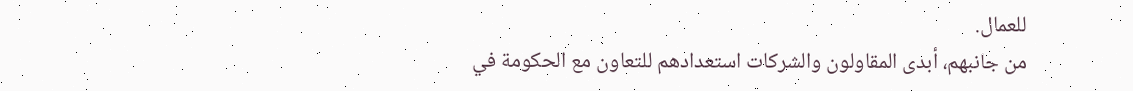للعمال.
من جانبهم، أبدى المقاولون والشركات استعدادهم للتعاون مع الحكومة في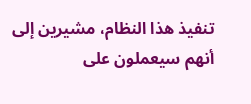تنفيذ هذا النظام، مشيرين إلى أنهم سيعملون على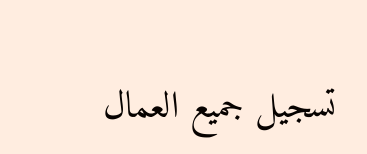تسجيل جميع العمال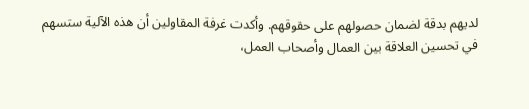لديهم بدقة لضمان حصولهم على حقوقهم. وأكدت غرفة المقاولين أن هذه الآلية ستسهم في تحسين العلاقة بين العمال وأصحاب العمل،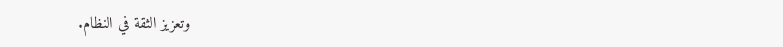وتعزيز الثقة في النظام.